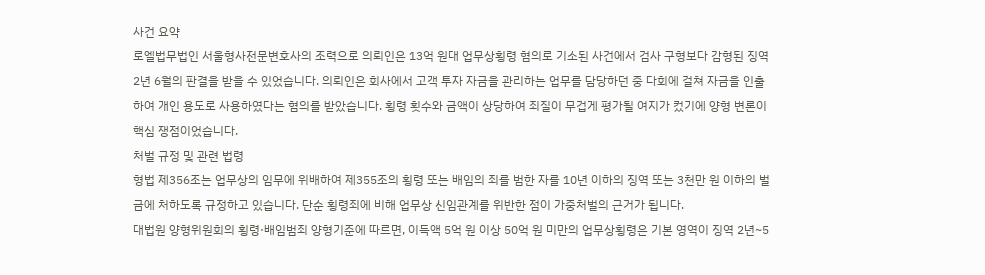사건 요약
로엘법무법인 서울형사전문변호사의 조력으로 의뢰인은 13억 원대 업무상횡령 혐의로 기소된 사건에서 검사 구형보다 감형된 징역 2년 6월의 판결을 받을 수 있었습니다. 의뢰인은 회사에서 고객 투자 자금을 관리하는 업무를 담당하던 중 다회에 걸쳐 자금을 인출하여 개인 용도로 사용하였다는 혐의를 받았습니다. 횡령 횟수와 금액이 상당하여 죄질이 무겁게 평가될 여지가 컸기에 양형 변론이 핵심 쟁점이었습니다.
처벌 규정 및 관련 법령
형법 제356조는 업무상의 임무에 위배하여 제355조의 횡령 또는 배임의 죄를 범한 자를 10년 이하의 징역 또는 3천만 원 이하의 벌금에 처하도록 규정하고 있습니다. 단순 횡령죄에 비해 업무상 신임관계를 위반한 점이 가중처벌의 근거가 됩니다.
대법원 양형위원회의 횡령·배임범죄 양형기준에 따르면, 이득액 5억 원 이상 50억 원 미만의 업무상횡령은 기본 영역이 징역 2년~5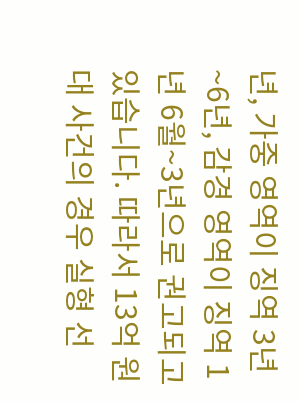년, 가중 영역이 징역 3년~6년, 감경 영역이 징역 1년 6월~3년으로 권고되고 있습니다. 따라서 13억 원대 사건의 경우 실형 선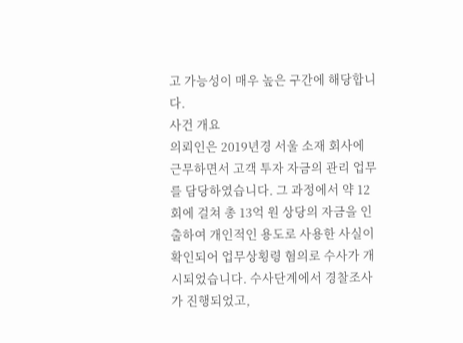고 가능성이 매우 높은 구간에 해당합니다.
사건 개요
의뢰인은 2019년경 서울 소재 회사에 근무하면서 고객 투자 자금의 관리 업무를 담당하였습니다. 그 과정에서 약 12회에 걸쳐 총 13억 원 상당의 자금을 인출하여 개인적인 용도로 사용한 사실이 확인되어 업무상횡령 혐의로 수사가 개시되었습니다. 수사단계에서 경찰조사가 진행되었고,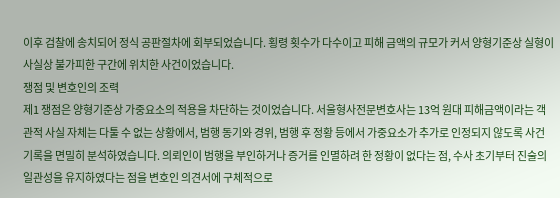이후 검찰에 송치되어 정식 공판절차에 회부되었습니다. 횡령 횟수가 다수이고 피해 금액의 규모가 커서 양형기준상 실형이 사실상 불가피한 구간에 위치한 사건이었습니다.
쟁점 및 변호인의 조력
제1 쟁점은 양형기준상 가중요소의 적용을 차단하는 것이었습니다. 서울형사전문변호사는 13억 원대 피해금액이라는 객관적 사실 자체는 다툴 수 없는 상황에서, 범행 동기와 경위, 범행 후 정황 등에서 가중요소가 추가로 인정되지 않도록 사건 기록을 면밀히 분석하였습니다. 의뢰인이 범행을 부인하거나 증거를 인멸하려 한 정황이 없다는 점, 수사 초기부터 진술의 일관성을 유지하였다는 점을 변호인 의견서에 구체적으로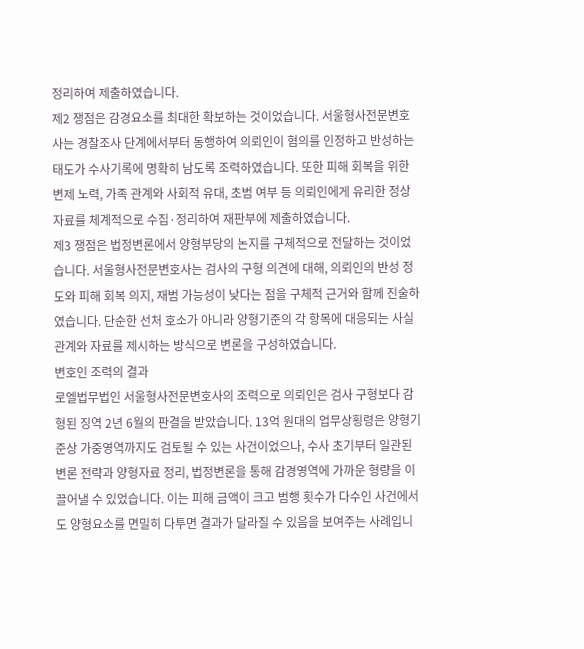정리하여 제출하였습니다.
제2 쟁점은 감경요소를 최대한 확보하는 것이었습니다. 서울형사전문변호사는 경찰조사 단계에서부터 동행하여 의뢰인이 혐의를 인정하고 반성하는 태도가 수사기록에 명확히 남도록 조력하였습니다. 또한 피해 회복을 위한 변제 노력, 가족 관계와 사회적 유대, 초범 여부 등 의뢰인에게 유리한 정상자료를 체계적으로 수집·정리하여 재판부에 제출하였습니다.
제3 쟁점은 법정변론에서 양형부당의 논지를 구체적으로 전달하는 것이었습니다. 서울형사전문변호사는 검사의 구형 의견에 대해, 의뢰인의 반성 정도와 피해 회복 의지, 재범 가능성이 낮다는 점을 구체적 근거와 함께 진술하였습니다. 단순한 선처 호소가 아니라 양형기준의 각 항목에 대응되는 사실관계와 자료를 제시하는 방식으로 변론을 구성하였습니다.
변호인 조력의 결과
로엘법무법인 서울형사전문변호사의 조력으로 의뢰인은 검사 구형보다 감형된 징역 2년 6월의 판결을 받았습니다. 13억 원대의 업무상횡령은 양형기준상 가중영역까지도 검토될 수 있는 사건이었으나, 수사 초기부터 일관된 변론 전략과 양형자료 정리, 법정변론을 통해 감경영역에 가까운 형량을 이끌어낼 수 있었습니다. 이는 피해 금액이 크고 범행 횟수가 다수인 사건에서도 양형요소를 면밀히 다투면 결과가 달라질 수 있음을 보여주는 사례입니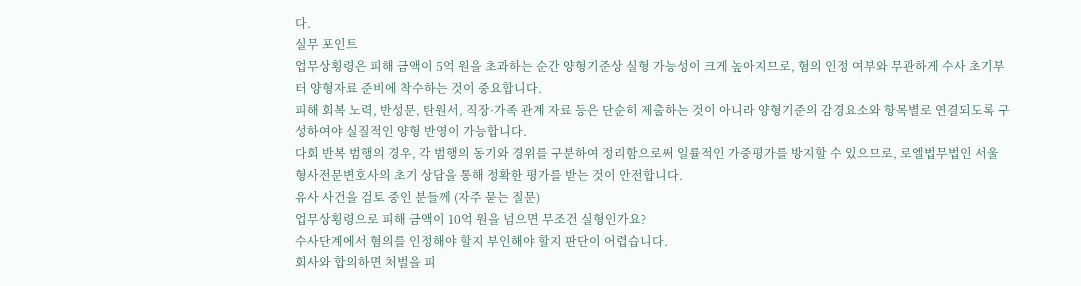다.
실무 포인트
업무상횡령은 피해 금액이 5억 원을 초과하는 순간 양형기준상 실형 가능성이 크게 높아지므로, 혐의 인정 여부와 무관하게 수사 초기부터 양형자료 준비에 착수하는 것이 중요합니다.
피해 회복 노력, 반성문, 탄원서, 직장·가족 관계 자료 등은 단순히 제출하는 것이 아니라 양형기준의 감경요소와 항목별로 연결되도록 구성하여야 실질적인 양형 반영이 가능합니다.
다회 반복 범행의 경우, 각 범행의 동기와 경위를 구분하여 정리함으로써 일률적인 가중평가를 방지할 수 있으므로, 로엘법무법인 서울형사전문변호사의 초기 상담을 통해 정확한 평가를 받는 것이 안전합니다.
유사 사건을 검토 중인 분들께 (자주 묻는 질문)
업무상횡령으로 피해 금액이 10억 원을 넘으면 무조건 실형인가요?
수사단계에서 혐의를 인정해야 할지 부인해야 할지 판단이 어렵습니다.
회사와 합의하면 처벌을 피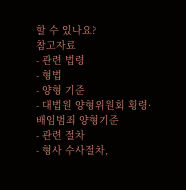할 수 있나요?
참고자료
- 관련 법령
- 형법
- 양형 기준
- 대법원 양형위원회 횡령·배임범죄 양형기준
- 관련 절차
- 형사 수사절차,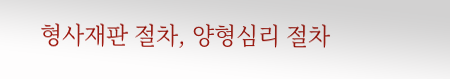형사재판 절차, 양형심리 절차